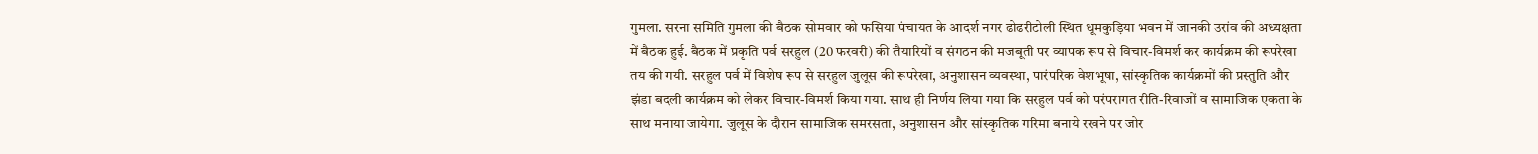गुमला. सरना समिति गुमला की बैठक सोमवार को फसिया पंचायत के आदर्श नगर ढोढरीटोली स्थित धूमकुड़िया भवन में जानकी उरांव की अध्यक्षता में बैठक हुई. बैठक में प्रकृति पर्व सरहुल (20 फरवरी) की तैयारियों व संगठन की मजबूती पर व्यापक रूप से विचार-विमर्श कर कार्यक्रम की रूपरेखा तय की गयी. सरहुल पर्व में विशेष रूप से सरहुल जुलूस की रूपरेखा, अनुशासन व्यवस्था, पारंपरिक वेशभूषा, सांस्कृतिक कार्यक्रमों की प्रस्तुति और झंडा बदली कार्यक्रम को लेकर विचार-विमर्श किया गया. साथ ही निर्णय लिया गया कि सरहुल पर्व को परंपरागत रीति-रिवाजों व सामाजिक एकता के साथ मनाया जायेगा. जुलूस के दौरान सामाजिक समरसता, अनुशासन और सांस्कृतिक गरिमा बनाये रखने पर जोर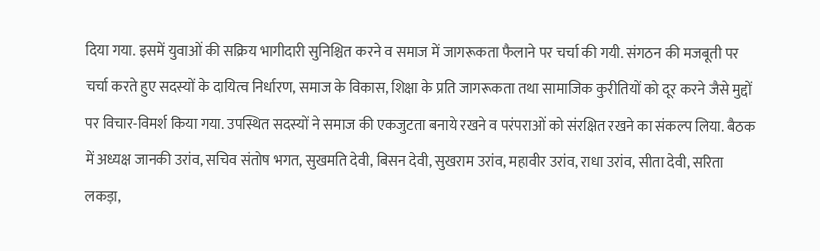दिया गया. इसमें युवाओं की सक्रिय भागीदारी सुनिश्चित करने व समाज में जागरूकता फैलाने पर चर्चा की गयी. संगठन की मजबूती पर चर्चा करते हुए सदस्यों के दायित्व निर्धारण, समाज के विकास, शिक्षा के प्रति जागरूकता तथा सामाजिक कुरीतियों को दूर करने जैसे मुद्दों पर विचार-विमर्श किया गया. उपस्थित सदस्यों ने समाज की एकजुटता बनाये रखने व परंपराओं को संरक्षित रखने का संकल्प लिया. बैठक में अध्यक्ष जानकी उरांव, सचिव संतोष भगत, सुखमति देवी, बिसन देवी, सुखराम उरांव, महावीर उरांव, राधा उरांव, सीता देवी, सरिता लकड़ा,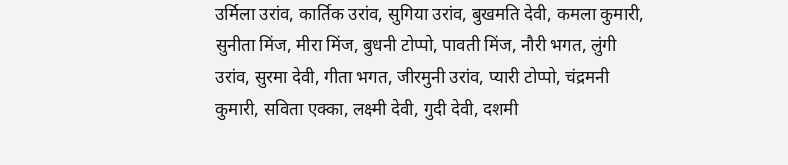उर्मिला उरांव, कार्तिक उरांव, सुगिया उरांव, बुखमति देवी, कमला कुमारी, सुनीता मिंज, मीरा मिंज, बुधनी टोप्पो, पावती मिंज, नौरी भगत, लुंगी उरांव, सुरमा देवी, गीता भगत, जीरमुनी उरांव, प्यारी टोप्पो, चंद्रमनी कुमारी, सविता एक्का, लक्ष्मी देवी, गुदी देवी, दशमी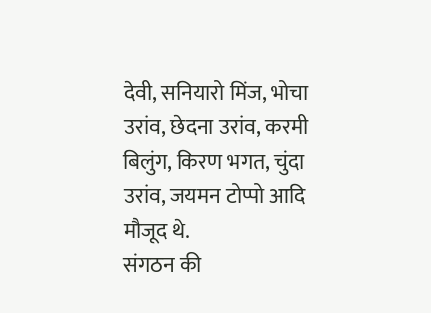देवी, सनियारो मिंज, भोचा उरांव, छेदना उरांव, करमी बिलुंग, किरण भगत, चुंदा उरांव, जयमन टोप्पो आदि मौजूद थे.
संगठन की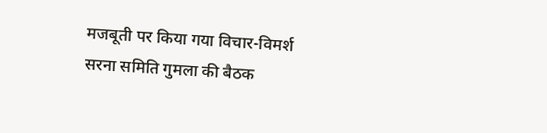मजबूती पर किया गया विचार-विमर्श
सरना समिति गुमला की बैठक